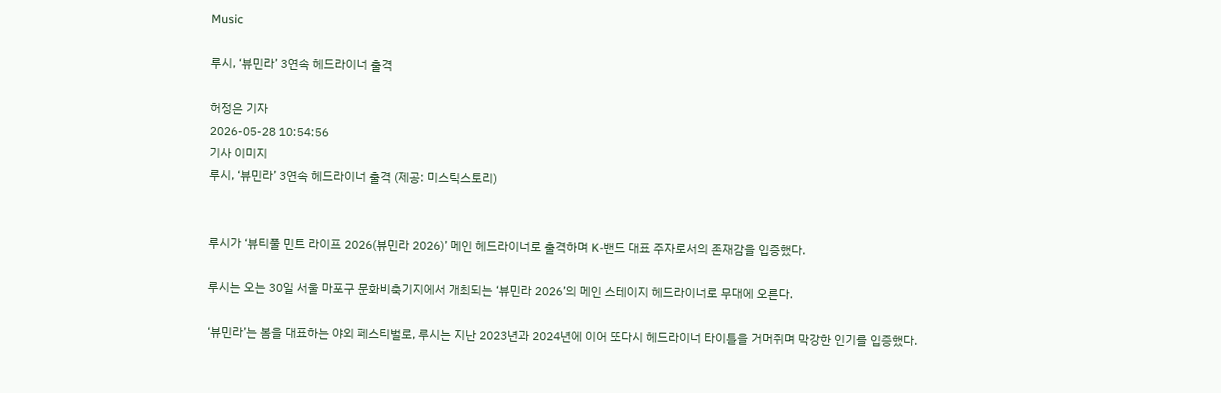Music

루시, ‘뷰민라’ 3연속 헤드라이너 출격

허정은 기자
2026-05-28 10:54:56
기사 이미지
루시, ‘뷰민라’ 3연속 헤드라이너 출격 (제공: 미스틱스토리)


루시가 ‘뷰티풀 민트 라이프 2026(뷰민라 2026)’ 메인 헤드라이너로 출격하며 K-밴드 대표 주자로서의 존재감을 입증했다.

루시는 오는 30일 서울 마포구 문화비축기지에서 개최되는 ‘뷰민라 2026’의 메인 스테이지 헤드라이너로 무대에 오른다.

‘뷰민라’는 봄을 대표하는 야외 페스티벌로, 루시는 지난 2023년과 2024년에 이어 또다시 헤드라이너 타이틀을 거머쥐며 막강한 인기를 입증했다.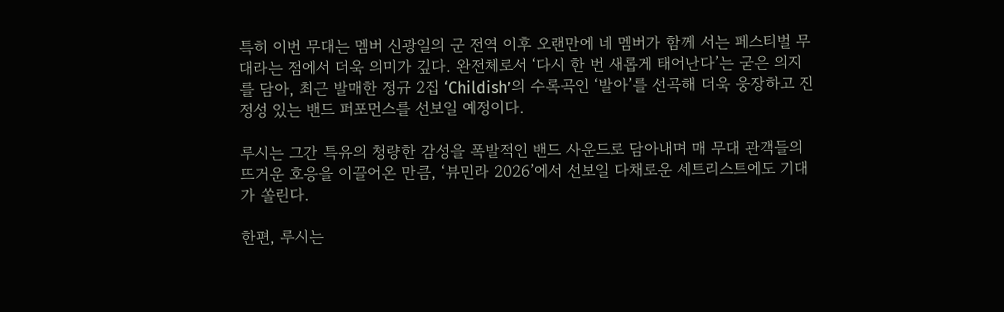특히 이번 무대는 멤버 신광일의 군 전역 이후 오랜만에 네 멤버가 함께 서는 페스티벌 무대라는 점에서 더욱 의미가 깊다. 완전체로서 ‘다시 한 번 새롭게 태어난다’는 굳은 의지를 담아, 최근 발매한 정규 2집 ‘Childish’의 수록곡인 ‘발아’를 선곡해 더욱 웅장하고 진정성 있는 밴드 퍼포먼스를 선보일 예정이다.

루시는 그간 특유의 청량한 감성을 폭발적인 밴드 사운드로 담아내며 매 무대 관객들의 뜨거운 호응을 이끌어온 만큼, ‘뷰민라 2026’에서 선보일 다채로운 세트리스트에도 기대가 쏠린다.

한편, 루시는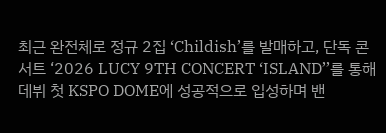최근 완전체로 정규 2집 ‘Childish’를 발매하고, 단독 콘서트 ‘2026 LUCY 9TH CONCERT ‘ISLAND’’를 통해 데뷔 첫 KSPO DOME에 성공적으로 입성하며 밴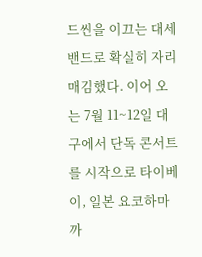드씬을 이끄는 대세 밴드로 확실히 자리매김했다. 이어 오는 7월 11~12일 대구에서 단독 콘서트를 시작으로 타이베이, 일본 요코하마까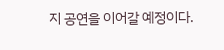지 공연을 이어갈 예정이다.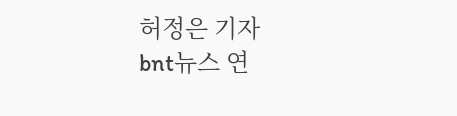허정은 기자
bnt뉴스 연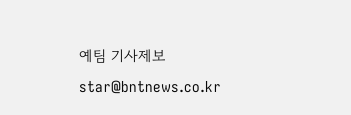예팀 기사제보 star@bntnews.co.kr